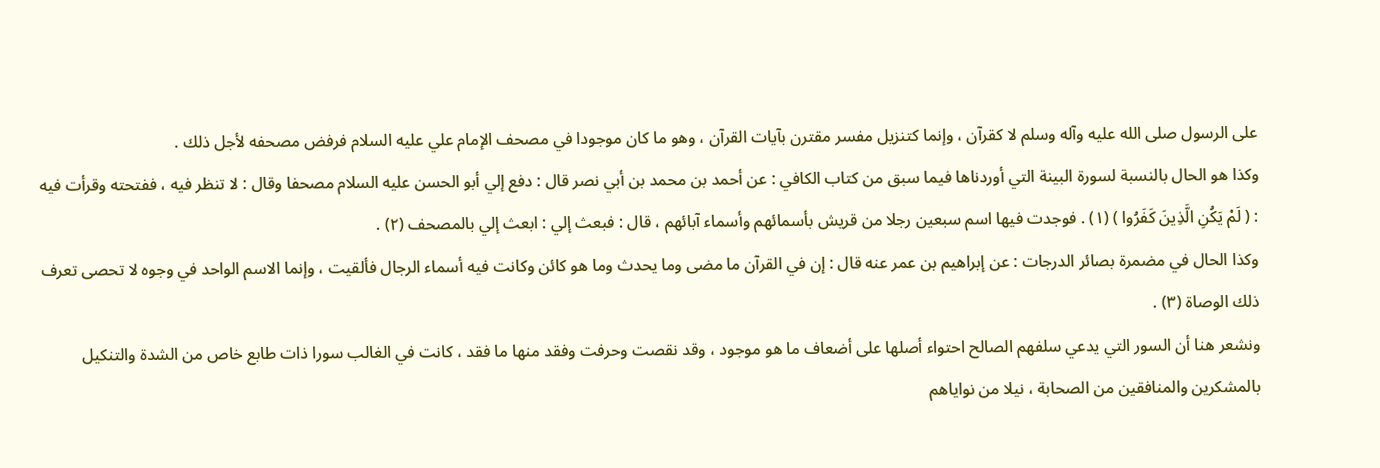على الرسول صلی الله عليه وآله وسلم لا كقرآن ، وإنما كتنزيل مفسر مقترن بآيات القرآن ، وهو ما كان موجودا في مصحف الإمام علي عليه السلام فرفض مصحفه لأجل ذلك .
وكذا هو الحال بالنسبة لسورة البينة التي أوردناها فيما سبق من كتاب الكافي : عن أحمد بن محمد بن أبي نصر قال : دفع إلي أبو الحسن عليه السلام مصحفا وقال : لا تنظر فيه ، ففتحته وقرأت فيه : ( لَمْ يَكُنِ الَّذِينَ كَفَرُوا ) (١) . فوجدت فيها اسم سبعين رجلا من قريش بأسمائهم وأسماء آبائهم ، قال : فبعث إلي : ابعث إلي بالمصحف (٢) .
وكذا الحال في مضمرة بصائر الدرجات : عن إبراهيم بن عمر عنه قال : إن في القرآن ما مضى وما يحدث وما هو كائن وكانت فيه أسماء الرجال فألقيت ، وإنما الاسم الواحد في وجوه لا تحصى تعرف ذلك الوصاة (٣) .
ونشعر هنا أن السور التي يدعي سلفهم الصالح احتواء أصلها على أضعاف ما هو موجود ، وقد نقصت وحرفت وفقد منها ما فقد ، كانت في الغالب سورا ذات طابع خاص من الشدة والتنكيل بالمشكرين والمنافقين من الصحابة ، نيلا من نواياهم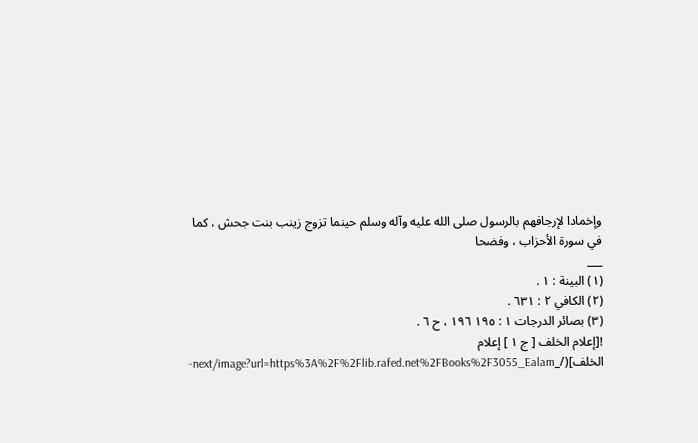وإخمادا لإرجافهم بالرسول صلى الله عليه وآله وسلم حينما تزوج زينب بنت جحش ، كما في سورة الأحزاب ، وفضحا
___
(١) البينة : ١ .
(٢) الكافي ٢ : ٦٣١ .
(٣) بصائر الدرجات ١ : ١٩٥ ١٩٦ ، ح ٦ .
![إعلام الخلف [ ج ١ ] إعلام الخلف](/_next/image?url=https%3A%2F%2Flib.rafed.net%2FBooks%2F3055_Ealam-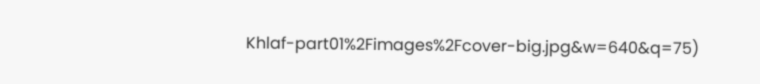Khlaf-part01%2Fimages%2Fcover-big.jpg&w=640&q=75)